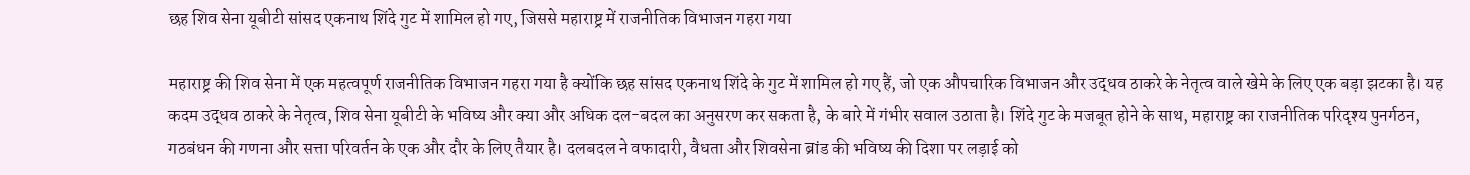छह शिव सेना यूबीटी सांसद एकनाथ शिंदे गुट में शामिल हो गए, जिससे महाराष्ट्र में राजनीतिक विभाजन गहरा गया

महाराष्ट्र की शिव सेना में एक महत्वपूर्ण राजनीतिक विभाजन गहरा गया है क्योंकि छह सांसद एकनाथ शिंदे के गुट में शामिल हो गए हैं, जो एक औपचारिक विभाजन और उद्धव ठाकरे के नेतृत्व वाले खेमे के लिए एक बड़ा झटका है। यह कदम उद्धव ठाकरे के नेतृत्व, शिव सेना यूबीटी के भविष्य और क्या और अधिक दल-बदल का अनुसरण कर सकता है, के बारे में गंभीर सवाल उठाता है। शिंदे गुट के मजबूत होने के साथ, महाराष्ट्र का राजनीतिक परिदृश्य पुनर्गठन, गठबंधन की गणना और सत्ता परिवर्तन के एक और दौर के लिए तैयार है। दलबदल ने वफादारी, वैधता और शिवसेना ब्रांड की भविष्य की दिशा पर लड़ाई को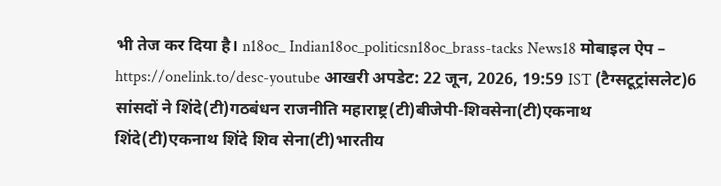भी तेज कर दिया है। n18oc_ Indian18oc_politicsn18oc_brass-tacks News18 मोबाइल ऐप – https://onelink.to/desc-youtube आखरी अपडेट: 22 जून, 2026, 19:59 IST (टैग्सटूट्रांसलेट)6 सांसदों ने शिंदे(टी)गठबंधन राजनीति महाराष्ट्र(टी)बीजेपी-शिवसेना(टी)एकनाथ शिंदे(टी)एकनाथ शिंदे शिव सेना(टी)भारतीय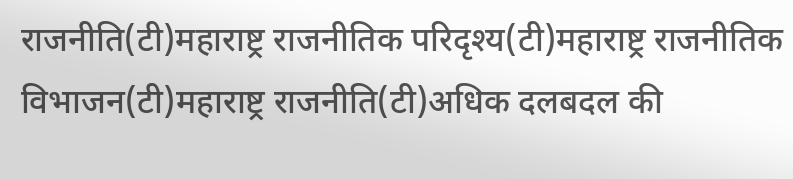राजनीति(टी)महाराष्ट्र राजनीतिक परिदृश्य(टी)महाराष्ट्र राजनीतिक विभाजन(टी)महाराष्ट्र राजनीति(टी)अधिक दलबदल की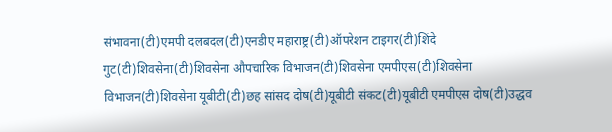संभावना(टी)एमपी दलबदल(टी)एनडीए महाराष्ट्र(टी)ऑपरेशन टाइगर(टी)शिंदे गुट(टी)शिवसेना(टी)शिवसेना औपचारिक विभाजन(टी)शिवसेना एमपीएस(टी)शिवसेना विभाजन(टी)शिवसेना यूबीटी(टी)छह सांसद दोष(टी)यूबीटी संकट(टी)यूबीटी एमपीएस दोष(टी)उद्धव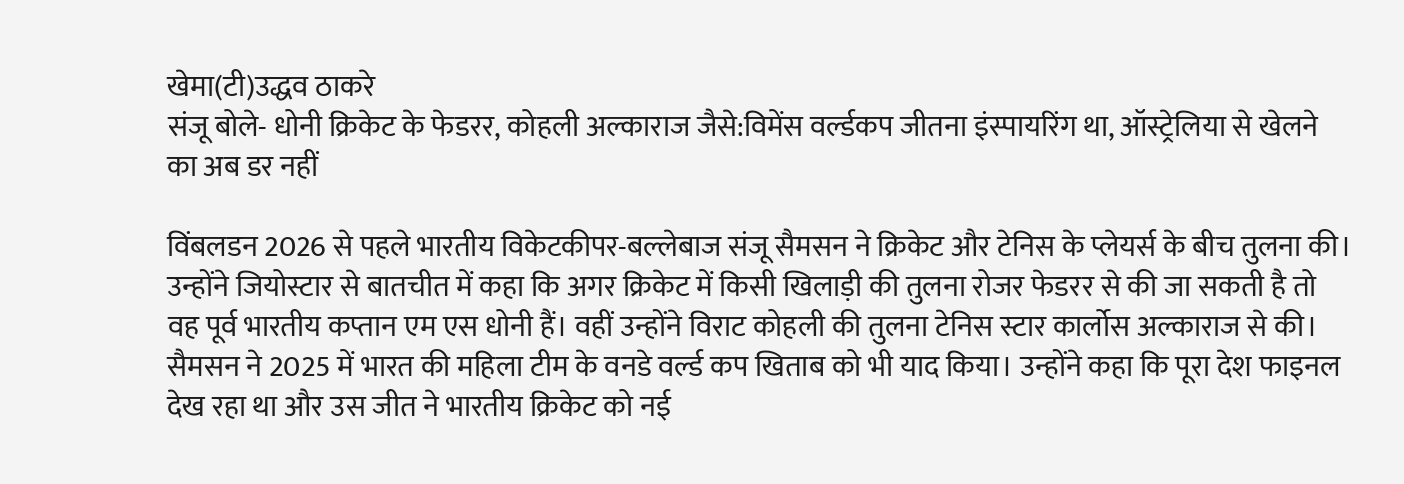खेमा(टी)उद्धव ठाकरे
संजू बोले- धोनी क्रिकेट के फेडरर, कोहली अल्काराज जैसे:विमेंस वर्ल्डकप जीतना इंस्पायरिंग था, ऑस्ट्रेलिया से खेलने का अब डर नहीं

विंबलडन 2026 से पहले भारतीय विकेटकीपर-बल्लेबाज संजू सैमसन ने क्रिकेट और टेनिस के प्लेयर्स के बीच तुलना की। उन्होंने जियोस्टार से बातचीत में कहा कि अगर क्रिकेट में किसी खिलाड़ी की तुलना रोजर फेडरर से की जा सकती है तो वह पूर्व भारतीय कप्तान एम एस धोनी हैं। वहीं उन्होंने विराट कोहली की तुलना टेनिस स्टार कार्लोस अल्काराज से की। सैमसन ने 2025 में भारत की महिला टीम के वनडे वर्ल्ड कप खिताब को भी याद किया। उन्होंने कहा कि पूरा देश फाइनल देख रहा था और उस जीत ने भारतीय क्रिकेट को नई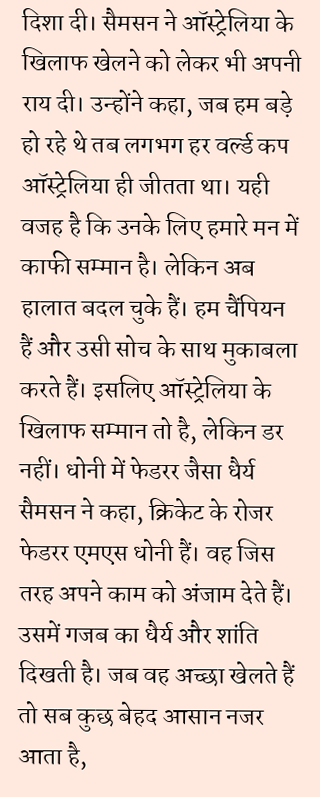दिशा दी। सैमसन ने ऑस्ट्रेलिया के खिलाफ खेलने को लेकर भी अपनी राय दी। उन्होंने कहा, जब हम बड़े हो रहे थे तब लगभग हर वर्ल्ड कप ऑस्ट्रेलिया ही जीतता था। यही वजह है कि उनके लिए हमारे मन में काफी सम्मान है। लेकिन अब हालात बदल चुके हैं। हम चैंपियन हैं और उसी सोच के साथ मुकाबला करते हैं। इसलिए ऑस्ट्रेलिया के खिलाफ सम्मान तो है, लेकिन डर नहीं। धोनी में फेडरर जैसा धैर्य सैमसन ने कहा, क्रिकेट के रोजर फेडरर एमएस धोनी हैं। वह जिस तरह अपने काम को अंजाम देते हैं। उसमें गजब का धैर्य और शांति दिखती है। जब वह अच्छा खेलते हैं तो सब कुछ बेहद आसान नजर आता है,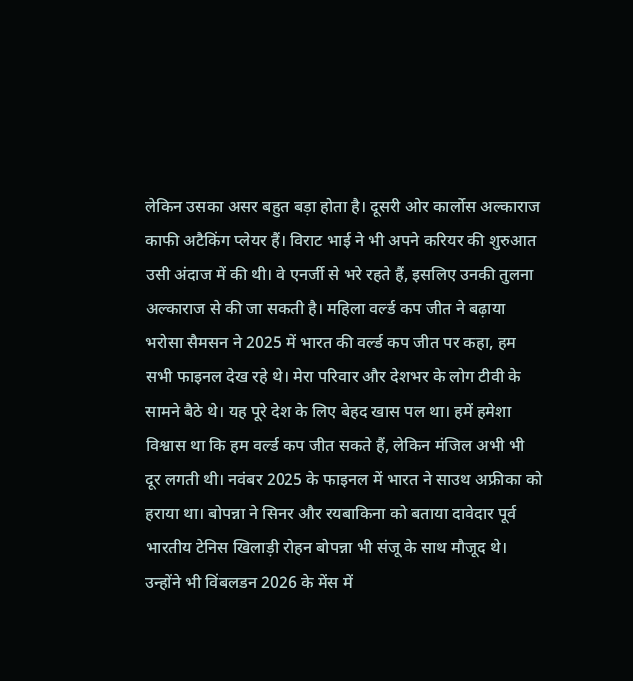लेकिन उसका असर बहुत बड़ा होता है। दूसरी ओर कार्लोस अल्काराज काफी अटैकिंग प्लेयर हैं। विराट भाई ने भी अपने करियर की शुरुआत उसी अंदाज में की थी। वे एनर्जी से भरे रहते हैं, इसलिए उनकी तुलना अल्काराज से की जा सकती है। महिला वर्ल्ड कप जीत ने बढ़ाया भरोसा सैमसन ने 2025 में भारत की वर्ल्ड कप जीत पर कहा, हम सभी फाइनल देख रहे थे। मेरा परिवार और देशभर के लोग टीवी के सामने बैठे थे। यह पूरे देश के लिए बेहद खास पल था। हमें हमेशा विश्वास था कि हम वर्ल्ड कप जीत सकते हैं, लेकिन मंजिल अभी भी दूर लगती थी। नवंबर 2025 के फाइनल में भारत ने साउथ अफ्रीका को हराया था। बोपन्ना ने सिनर और रयबाकिना को बताया दावेदार पूर्व भारतीय टेनिस खिलाड़ी रोहन बोपन्ना भी संजू के साथ मौजूद थे। उन्होंने भी विंबलडन 2026 के मेंस में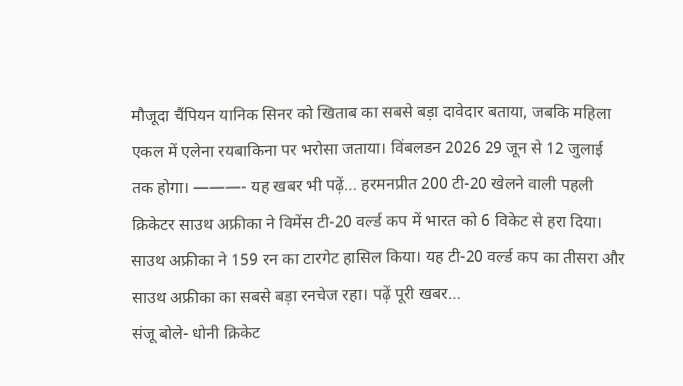मौजूदा चैंपियन यानिक सिनर को खिताब का सबसे बड़ा दावेदार बताया, जबकि महिला एकल में एलेना रयबाकिना पर भरोसा जताया। विंबलडन 2026 29 जून से 12 जुलाई तक होगा। ———- यह खबर भी पढ़ें… हरमनप्रीत 200 टी-20 खेलने वाली पहली क्रिकेटर साउथ अफ्रीका ने विमेंस टी-20 वर्ल्ड कप में भारत को 6 विकेट से हरा दिया। साउथ अफ्रीका ने 159 रन का टारगेट हासिल किया। यह टी-20 वर्ल्ड कप का तीसरा और साउथ अफ्रीका का सबसे बड़ा रनचेज रहा। पढ़ें पूरी खबर…
संजू बोले- धोनी क्रिकेट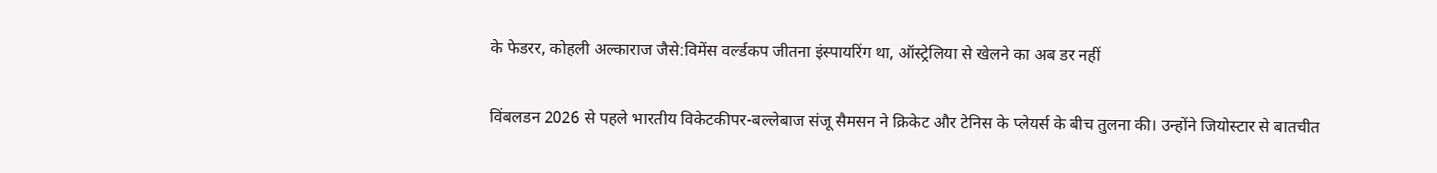के फेडरर, कोहली अल्काराज जैसे:विमेंस वर्ल्डकप जीतना इंस्पायरिंग था, ऑस्ट्रेलिया से खेलने का अब डर नहीं

विंबलडन 2026 से पहले भारतीय विकेटकीपर-बल्लेबाज संजू सैमसन ने क्रिकेट और टेनिस के प्लेयर्स के बीच तुलना की। उन्होंने जियोस्टार से बातचीत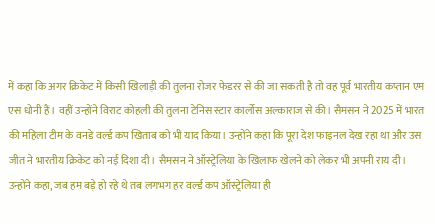में कहा कि अगर क्रिकेट में किसी खिलाड़ी की तुलना रोजर फेडरर से की जा सकती है तो वह पूर्व भारतीय कप्तान एम एस धोनी हैं। वहीं उन्होंने विराट कोहली की तुलना टेनिस स्टार कार्लोस अल्काराज से की। सैमसन ने 2025 में भारत की महिला टीम के वनडे वर्ल्ड कप खिताब को भी याद किया। उन्होंने कहा कि पूरा देश फाइनल देख रहा था और उस जीत ने भारतीय क्रिकेट को नई दिशा दी। सैमसन ने ऑस्ट्रेलिया के खिलाफ खेलने को लेकर भी अपनी राय दी। उन्होंने कहा, जब हम बड़े हो रहे थे तब लगभग हर वर्ल्ड कप ऑस्ट्रेलिया ही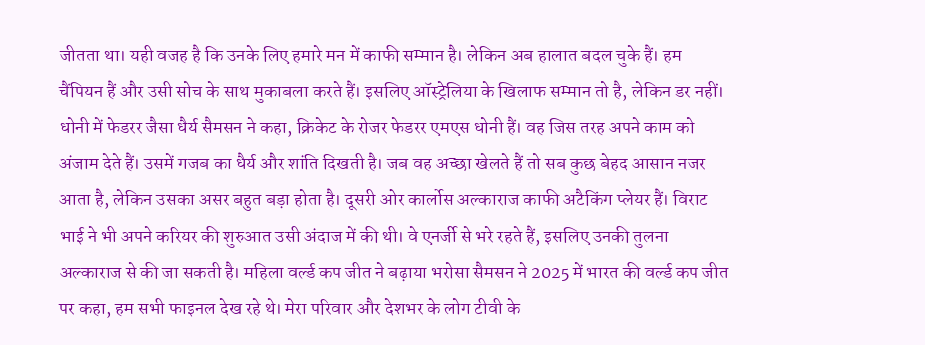जीतता था। यही वजह है कि उनके लिए हमारे मन में काफी सम्मान है। लेकिन अब हालात बदल चुके हैं। हम चैंपियन हैं और उसी सोच के साथ मुकाबला करते हैं। इसलिए ऑस्ट्रेलिया के खिलाफ सम्मान तो है, लेकिन डर नहीं। धोनी में फेडरर जैसा धैर्य सैमसन ने कहा, क्रिकेट के रोजर फेडरर एमएस धोनी हैं। वह जिस तरह अपने काम को अंजाम देते हैं। उसमें गजब का धैर्य और शांति दिखती है। जब वह अच्छा खेलते हैं तो सब कुछ बेहद आसान नजर आता है, लेकिन उसका असर बहुत बड़ा होता है। दूसरी ओर कार्लोस अल्काराज काफी अटैकिंग प्लेयर हैं। विराट भाई ने भी अपने करियर की शुरुआत उसी अंदाज में की थी। वे एनर्जी से भरे रहते हैं, इसलिए उनकी तुलना अल्काराज से की जा सकती है। महिला वर्ल्ड कप जीत ने बढ़ाया भरोसा सैमसन ने 2025 में भारत की वर्ल्ड कप जीत पर कहा, हम सभी फाइनल देख रहे थे। मेरा परिवार और देशभर के लोग टीवी के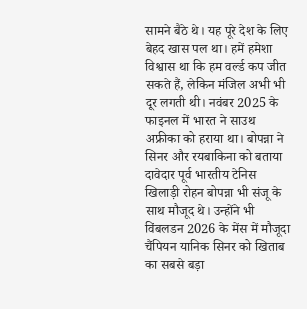सामने बैठे थे। यह पूरे देश के लिए बेहद खास पल था। हमें हमेशा विश्वास था कि हम वर्ल्ड कप जीत सकते हैं, लेकिन मंजिल अभी भी दूर लगती थी। नवंबर 2025 के फाइनल में भारत ने साउथ अफ्रीका को हराया था। बोपन्ना ने सिनर और रयबाकिना को बताया दावेदार पूर्व भारतीय टेनिस खिलाड़ी रोहन बोपन्ना भी संजू के साथ मौजूद थे। उन्होंने भी विंबलडन 2026 के मेंस में मौजूदा चैंपियन यानिक सिनर को खिताब का सबसे बड़ा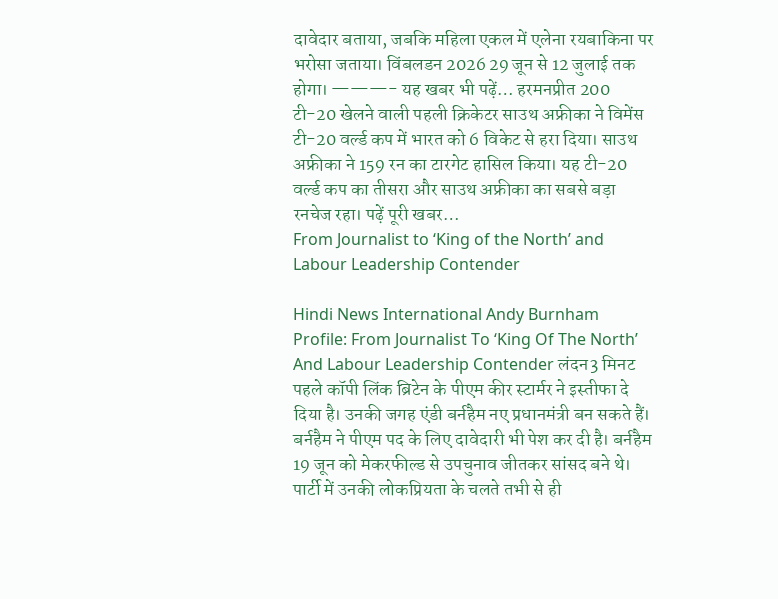दावेदार बताया, जबकि महिला एकल में एलेना रयबाकिना पर भरोसा जताया। विंबलडन 2026 29 जून से 12 जुलाई तक होगा। ———- यह खबर भी पढ़ें… हरमनप्रीत 200 टी-20 खेलने वाली पहली क्रिकेटर साउथ अफ्रीका ने विमेंस टी-20 वर्ल्ड कप में भारत को 6 विकेट से हरा दिया। साउथ अफ्रीका ने 159 रन का टारगेट हासिल किया। यह टी-20 वर्ल्ड कप का तीसरा और साउथ अफ्रीका का सबसे बड़ा रनचेज रहा। पढ़ें पूरी खबर…
From Journalist to ‘King of the North’ and Labour Leadership Contender

Hindi News International Andy Burnham Profile: From Journalist To ‘King Of The North’ And Labour Leadership Contender लंदन3 मिनट पहले कॉपी लिंक ब्रिटेन के पीएम कीर स्टार्मर ने इस्तीफा दे दिया है। उनकी जगह एंडी बर्नहैम नए प्रधानमंत्री बन सकते हैं। बर्नहैम ने पीएम पद के लिए दावेदारी भी पेश कर दी है। बर्नहैम 19 जून को मेकरफील्ड से उपचुनाव जीतकर सांसद बने थे। पार्टी में उनकी लोकप्रियता के चलते तभी से ही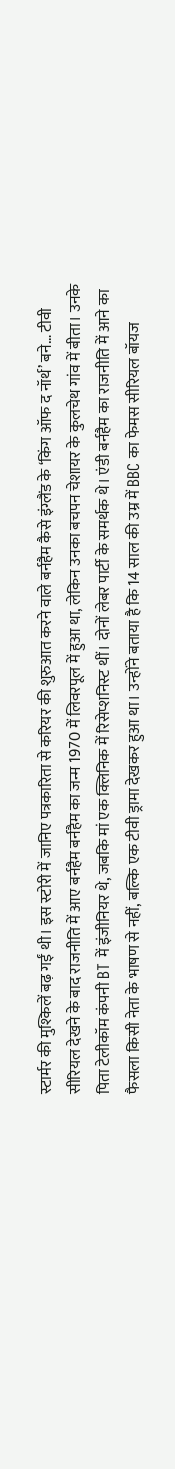स्टार्मर की मुश्किलें बढ़ गईं थी। इस स्टोरी में जानिए पत्रकारिता से करियर की शुरुआत करने वाले बर्नहैम कैसे इंग्लैंड के ‘किंग ऑफ द नॉर्थ’ बने… टीवी सीरियल देखने के बाद राजनीति में आए बर्नहैम बर्नहैम का जन्म 1970 में लिवरपूल में हुआ था, लेकिन उनका बचपन चेशायर के कुलचेथ गांव में बीता। उनके पिता टेलीकॉम कंपनी BT में इंजीनियर थे, जबकि मां एक क्लिनिक में रिसेप्शनिस्ट थीं। दोनों लेबर पार्टी के समर्थक थे। एंडी बर्नहैम का राजनीति में आने का फैसला किसी नेता के भाषण से नहीं, बल्कि एक टीवी ड्रामा देखकर हुआ था। उन्होंने बताया है कि 14 साल की उम्र में BBC का फेमस सीरियल बॉयज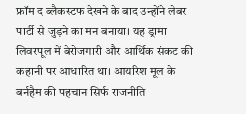फ्रॉम द ब्लैकस्टफ देखने के बाद उन्होंने लेबर पार्टी से जुड़ने का मन बनाया। यह ड्रामा लिवरपूल में बेरोजगारी और आर्थिक संकट की कहानी पर आधारित था। आयरिश मूल के बर्नहैम की पहचान सिर्फ राजनीति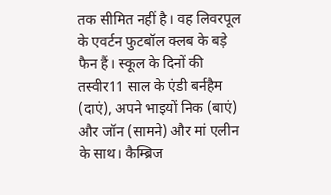तक सीमित नहीं है। वह लिवरपूल के एवर्टन फुटबॉल क्लब के बड़े फैन हैं। स्कूल के दिनों की तस्वीर11 साल के एंडी बर्नहैम (दाएं), अपने भाइयों निक (बाएं) और जॉन (सामने) और मां एलीन के साथ। कैम्ब्रिज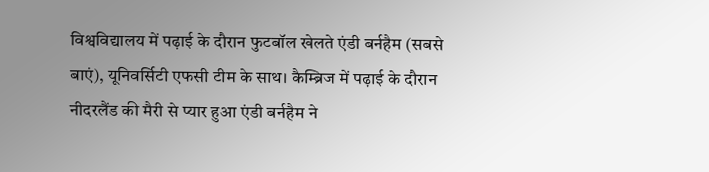विश्वविद्यालय में पढ़ाई के दौरान फुटबॉल खेलते एंडी बर्नहैम (सबसे बाएं), यूनिवर्सिटी एफसी टीम के साथ। कैम्ब्रिज में पढ़ाई के दौरान नीदरलैंड की मैरी से प्यार हुआ एंडी बर्नहैम ने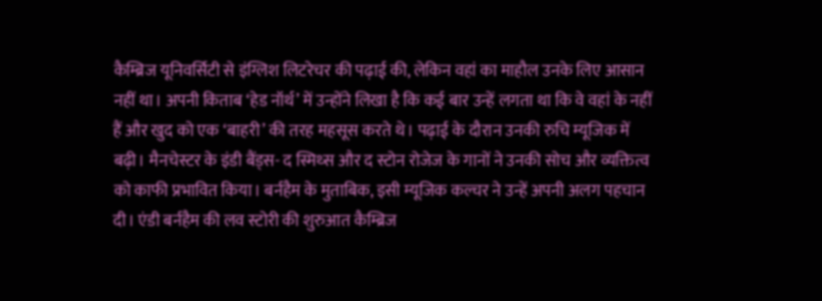कैम्ब्रिज यूनिवर्सिटी से इंग्लिश लिटरेचर की पढ़ाई की, लेकिन वहां का माहौल उनके लिए आसान नहीं था। अपनी किताब ‘हेड नॉर्थ’ में उन्होंने लिखा है कि कई बार उन्हें लगता था कि वे वहां के नहीं हैं और खुद को एक ‘बाहरी’ की तरह महसूस करते थे। पढ़ाई के दौरान उनकी रुचि म्यूजिक में बढ़ी। मैनचेस्टर के इंडी बैंड्स- द स्मिथ्स और द स्टोन रोजेज के गानों ने उनकी सोच और व्यक्तित्व को काफी प्रभावित किया। बर्नहैम के मुताबिक, इसी म्यूजिक कल्चर ने उन्हें अपनी अलग पहचान दी। एंडी बर्नहैम की लव स्टोरी की शुरुआत कैम्ब्रिज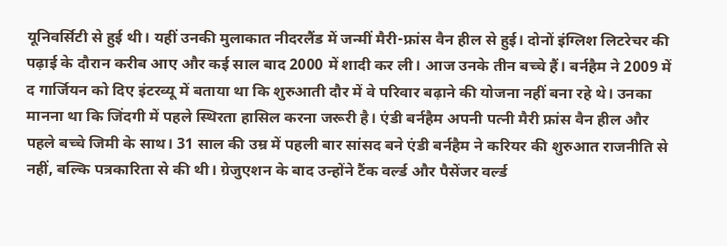यूनिवर्सिटी से हुई थी। यहीं उनकी मुलाकात नीदरलैंड में जन्मीं मैरी-फ्रांस वैन हील से हुई। दोनों इंग्लिश लिटरेचर की पढ़ाई के दौरान करीब आए और कई साल बाद 2000 में शादी कर ली। आज उनके तीन बच्चे हैं। बर्नहैम ने 2009 में द गार्जियन को दिए इंटरव्यू में बताया था कि शुरुआती दौर में वे परिवार बढ़ाने की योजना नहीं बना रहे थे। उनका मानना था कि जिंदगी में पहले स्थिरता हासिल करना जरूरी है। एंडी बर्नहैम अपनी पत्नी मैरी फ्रांस वैन हील और पहले बच्चे जिमी के साथ। 31 साल की उम्र में पहली बार सांसद बने एंडी बर्नहैम ने करियर की शुरुआत राजनीति से नहीं, बल्कि पत्रकारिता से की थी। ग्रेजुएशन के बाद उन्होंने टैंक वर्ल्ड और पैसेंजर वर्ल्ड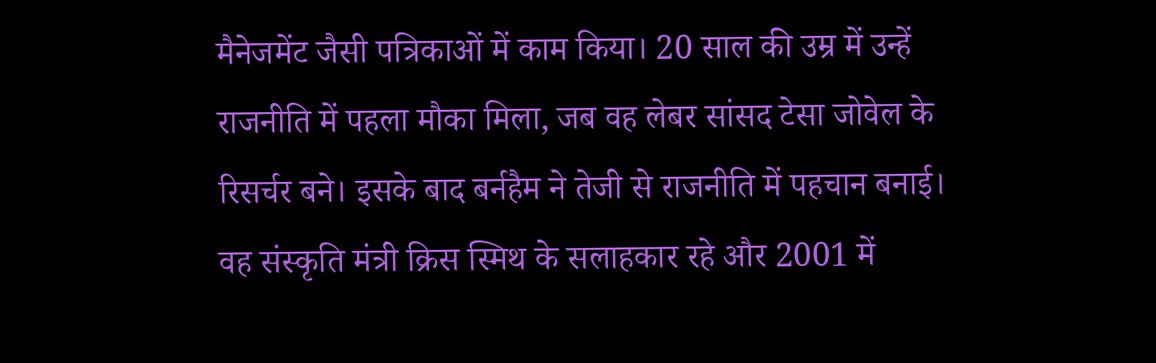मैनेजमेंट जैसी पत्रिकाओं में काम किया। 20 साल की उम्र में उन्हें राजनीति में पहला मौका मिला, जब वह लेबर सांसद टेसा जोवेल के रिसर्चर बने। इसके बाद बर्नहैम ने तेजी से राजनीति में पहचान बनाई। वह संस्कृति मंत्री क्रिस स्मिथ के सलाहकार रहे और 2001 में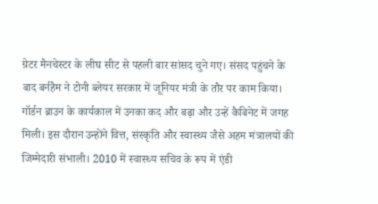ग्रेटर मैनचेस्टर के लीघ सीट से पहली बार सांसद चुने गए। संसद पहुंचने के बाद बर्नहैम ने टोनी ब्लेयर सरकार में जूनियर मंत्री के तौर पर काम किया। गॉर्डन ब्राउन के कार्यकाल में उनका कद और बढ़ा और उन्हें कैबिनेट में जगह मिली। इस दौरान उन्होंने वित्त, संस्कृति और स्वास्थ्य जैसे अहम मंत्रालयों की जिम्मेदारी संभाली। 2010 में स्वास्थ्य सचिव के रूप में एंडी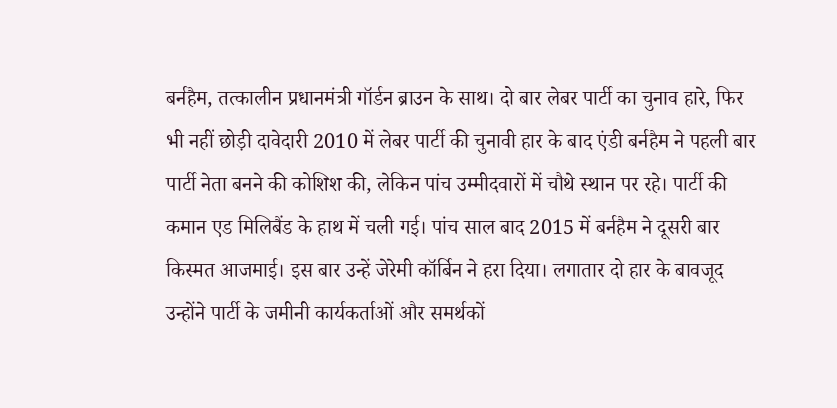बर्नहैम, तत्कालीन प्रधानमंत्री गॉर्डन ब्राउन के साथ। दो बार लेबर पार्टी का चुनाव हारे, फिर भी नहीं छोड़ी दावेदारी 2010 में लेबर पार्टी की चुनावी हार के बाद एंडी बर्नहैम ने पहली बार पार्टी नेता बनने की कोशिश की, लेकिन पांच उम्मीदवारों में चौथे स्थान पर रहे। पार्टी की कमान एड मिलिबैंड के हाथ में चली गई। पांच साल बाद 2015 में बर्नहैम ने दूसरी बार किस्मत आजमाई। इस बार उन्हें जेरेमी कॉर्बिन ने हरा दिया। लगातार दो हार के बावजूद उन्होंने पार्टी के जमीनी कार्यकर्ताओं और समर्थकों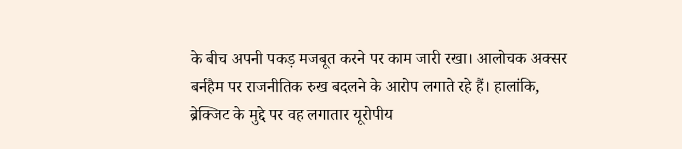के बीच अपनी पकड़ मजबूत करने पर काम जारी रखा। आलोचक अक्सर बर्नहैम पर राजनीतिक रुख बदलने के आरोप लगाते रहे हैं। हालांकि, ब्रेक्जिट के मुद्दे पर वह लगातार यूरोपीय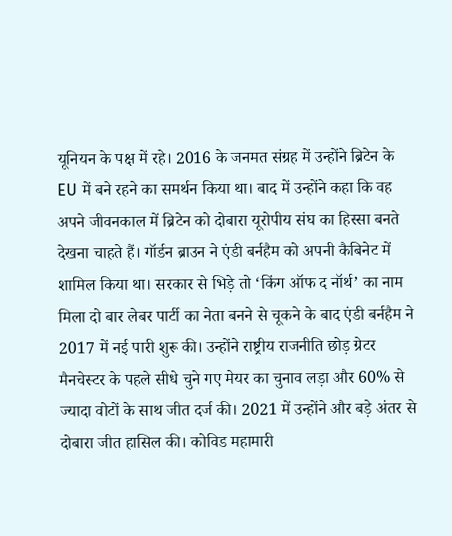यूनियन के पक्ष में रहे। 2016 के जनमत संग्रह में उन्होंने ब्रिटेन के EU में बने रहने का समर्थन किया था। बाद में उन्होंने कहा कि वह अपने जीवनकाल में ब्रिटेन को दोबारा यूरोपीय संघ का हिस्सा बनते देखना चाहते हैं। गॉर्डन ब्राउन ने एंडी बर्नहैम को अपनी कैबिनेट में शामिल किया था। सरकार से भिड़े तो ‘किंग ऑफ द नॉर्थ’ का नाम मिला दो बार लेबर पार्टी का नेता बनने से चूकने के बाद एंडी बर्नहैम ने 2017 में नई पारी शुरू की। उन्होंने राष्ट्रीय राजनीति छोड़ ग्रेटर मैनचेस्टर के पहले सीधे चुने गए मेयर का चुनाव लड़ा और 60% से ज्यादा वोटों के साथ जीत दर्ज की। 2021 में उन्होंने और बड़े अंतर से दोबारा जीत हासिल की। कोविड महामारी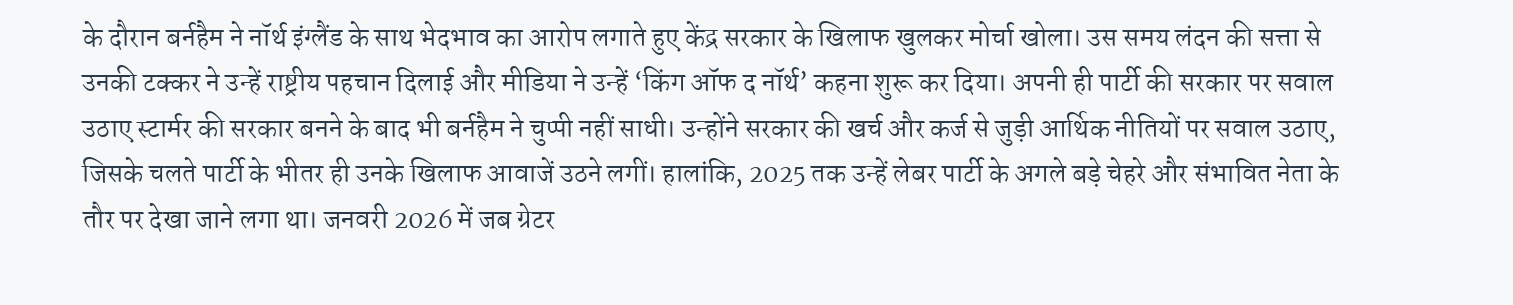के दौरान बर्नहैम ने नॉर्थ इंग्लैंड के साथ भेदभाव का आरोप लगाते हुए केंद्र सरकार के खिलाफ खुलकर मोर्चा खोला। उस समय लंदन की सत्ता से उनकी टक्कर ने उन्हें राष्ट्रीय पहचान दिलाई और मीडिया ने उन्हें ‘किंग ऑफ द नॉर्थ’ कहना शुरू कर दिया। अपनी ही पार्टी की सरकार पर सवाल उठाए स्टार्मर की सरकार बनने के बाद भी बर्नहैम ने चुप्पी नहीं साधी। उन्होंने सरकार की खर्च और कर्ज से जुड़ी आर्थिक नीतियों पर सवाल उठाए, जिसके चलते पार्टी के भीतर ही उनके खिलाफ आवाजें उठने लगीं। हालांकि, 2025 तक उन्हें लेबर पार्टी के अगले बड़े चेहरे और संभावित नेता के तौर पर देखा जाने लगा था। जनवरी 2026 में जब ग्रेटर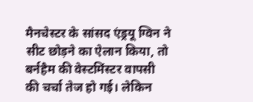मैनचेस्टर के सांसद एंड्रयू ग्विन ने सीट छोड़ने का ऐलान किया, तो बर्नहैम की वेस्टमिंस्टर वापसी की चर्चा तेज हो गई। लेकिन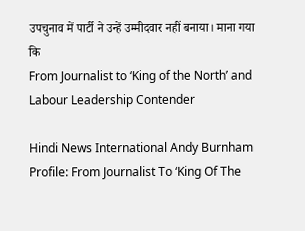उपचुनाव में पार्टी ने उन्हें उम्मीदवार नहीं बनाया। माना गया कि
From Journalist to ‘King of the North’ and Labour Leadership Contender

Hindi News International Andy Burnham Profile: From Journalist To ‘King Of The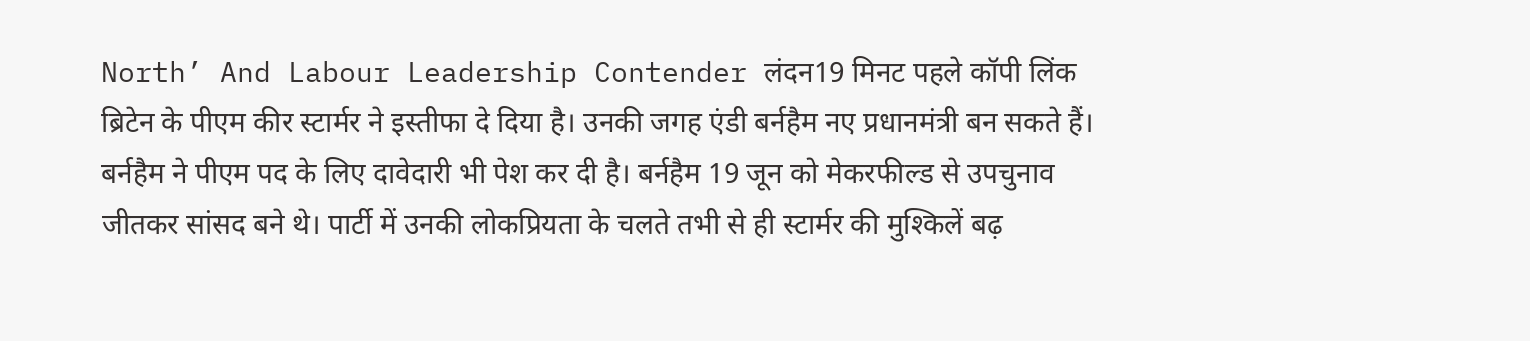North’ And Labour Leadership Contender लंदन19 मिनट पहले कॉपी लिंक ब्रिटेन के पीएम कीर स्टार्मर ने इस्तीफा दे दिया है। उनकी जगह एंडी बर्नहैम नए प्रधानमंत्री बन सकते हैं। बर्नहैम ने पीएम पद के लिए दावेदारी भी पेश कर दी है। बर्नहैम 19 जून को मेकरफील्ड से उपचुनाव जीतकर सांसद बने थे। पार्टी में उनकी लोकप्रियता के चलते तभी से ही स्टार्मर की मुश्किलें बढ़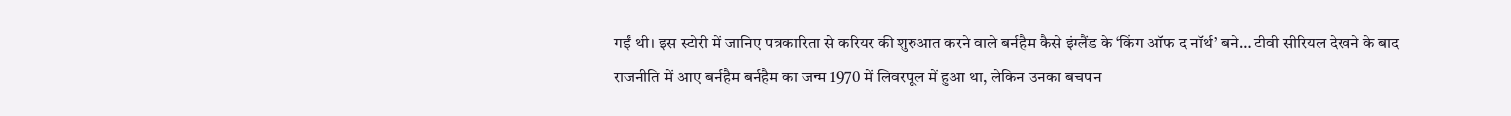गईं थी। इस स्टोरी में जानिए पत्रकारिता से करियर की शुरुआत करने वाले बर्नहैम कैसे इंग्लैंड के ‘किंग ऑफ द नॉर्थ’ बने… टीवी सीरियल देखने के बाद राजनीति में आए बर्नहैम बर्नहैम का जन्म 1970 में लिवरपूल में हुआ था, लेकिन उनका बचपन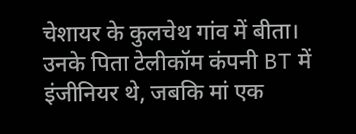चेशायर के कुलचेथ गांव में बीता। उनके पिता टेलीकॉम कंपनी BT में इंजीनियर थे, जबकि मां एक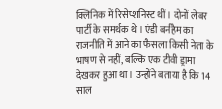क्लिनिक में रिसेप्शनिस्ट थीं। दोनों लेबर पार्टी के समर्थक थे। एंडी बर्नहैम का राजनीति में आने का फैसला किसी नेता के भाषण से नहीं, बल्कि एक टीवी ड्रामा देखकर हुआ था। उन्होंने बताया है कि 14 साल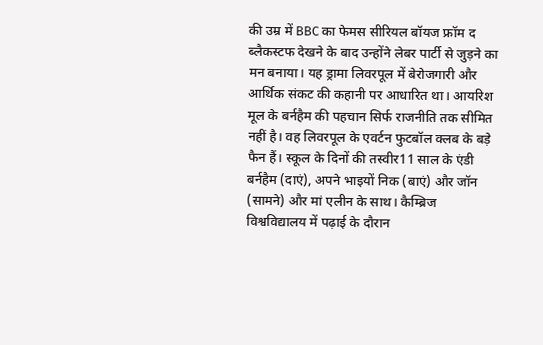की उम्र में BBC का फेमस सीरियल बॉयज फ्रॉम द ब्लैकस्टफ देखने के बाद उन्होंने लेबर पार्टी से जुड़ने का मन बनाया। यह ड्रामा लिवरपूल में बेरोजगारी और आर्थिक संकट की कहानी पर आधारित था। आयरिश मूल के बर्नहैम की पहचान सिर्फ राजनीति तक सीमित नहीं है। वह लिवरपूल के एवर्टन फुटबॉल क्लब के बड़े फैन हैं। स्कूल के दिनों की तस्वीर11 साल के एंडी बर्नहैम (दाएं), अपने भाइयों निक (बाएं) और जॉन (सामने) और मां एलीन के साथ। कैम्ब्रिज विश्वविद्यालय में पढ़ाई के दौरान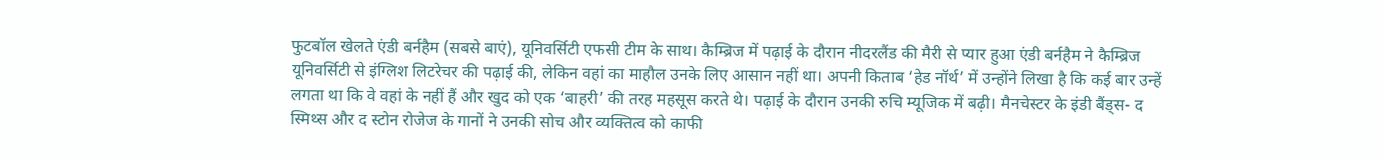फुटबॉल खेलते एंडी बर्नहैम (सबसे बाएं), यूनिवर्सिटी एफसी टीम के साथ। कैम्ब्रिज में पढ़ाई के दौरान नीदरलैंड की मैरी से प्यार हुआ एंडी बर्नहैम ने कैम्ब्रिज यूनिवर्सिटी से इंग्लिश लिटरेचर की पढ़ाई की, लेकिन वहां का माहौल उनके लिए आसान नहीं था। अपनी किताब ‘हेड नॉर्थ’ में उन्होंने लिखा है कि कई बार उन्हें लगता था कि वे वहां के नहीं हैं और खुद को एक ‘बाहरी’ की तरह महसूस करते थे। पढ़ाई के दौरान उनकी रुचि म्यूजिक में बढ़ी। मैनचेस्टर के इंडी बैंड्स- द स्मिथ्स और द स्टोन रोजेज के गानों ने उनकी सोच और व्यक्तित्व को काफी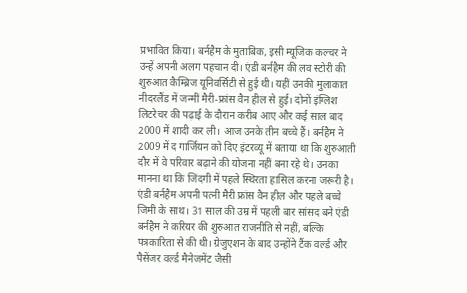प्रभावित किया। बर्नहैम के मुताबिक, इसी म्यूजिक कल्चर ने उन्हें अपनी अलग पहचान दी। एंडी बर्नहैम की लव स्टोरी की शुरुआत कैम्ब्रिज यूनिवर्सिटी से हुई थी। यहीं उनकी मुलाकात नीदरलैंड में जन्मीं मैरी-फ्रांस वैन हील से हुई। दोनों इंग्लिश लिटरेचर की पढ़ाई के दौरान करीब आए और कई साल बाद 2000 में शादी कर ली। आज उनके तीन बच्चे हैं। बर्नहैम ने 2009 में द गार्जियन को दिए इंटरव्यू में बताया था कि शुरुआती दौर में वे परिवार बढ़ाने की योजना नहीं बना रहे थे। उनका मानना था कि जिंदगी में पहले स्थिरता हासिल करना जरूरी है। एंडी बर्नहैम अपनी पत्नी मैरी फ्रांस वैन हील और पहले बच्चे जिमी के साथ। 31 साल की उम्र में पहली बार सांसद बने एंडी बर्नहैम ने करियर की शुरुआत राजनीति से नहीं, बल्कि पत्रकारिता से की थी। ग्रेजुएशन के बाद उन्होंने टैंक वर्ल्ड और पैसेंजर वर्ल्ड मैनेजमेंट जैसी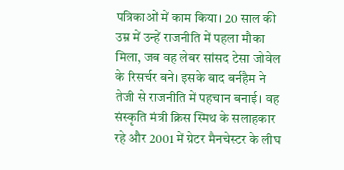पत्रिकाओं में काम किया। 20 साल की उम्र में उन्हें राजनीति में पहला मौका मिला, जब वह लेबर सांसद टेसा जोवेल के रिसर्चर बने। इसके बाद बर्नहैम ने तेजी से राजनीति में पहचान बनाई। वह संस्कृति मंत्री क्रिस स्मिथ के सलाहकार रहे और 2001 में ग्रेटर मैनचेस्टर के लीघ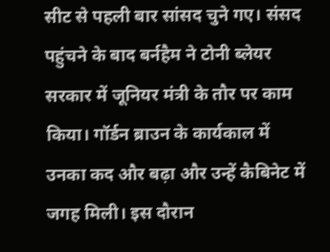सीट से पहली बार सांसद चुने गए। संसद पहुंचने के बाद बर्नहैम ने टोनी ब्लेयर सरकार में जूनियर मंत्री के तौर पर काम किया। गॉर्डन ब्राउन के कार्यकाल में उनका कद और बढ़ा और उन्हें कैबिनेट में जगह मिली। इस दौरान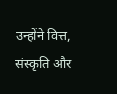उन्होंने वित्त, संस्कृति और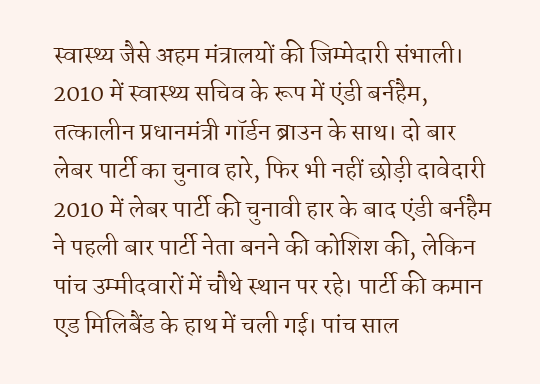स्वास्थ्य जैसे अहम मंत्रालयों की जिम्मेदारी संभाली। 2010 में स्वास्थ्य सचिव के रूप में एंडी बर्नहैम, तत्कालीन प्रधानमंत्री गॉर्डन ब्राउन के साथ। दो बार लेबर पार्टी का चुनाव हारे, फिर भी नहीं छोड़ी दावेदारी 2010 में लेबर पार्टी की चुनावी हार के बाद एंडी बर्नहैम ने पहली बार पार्टी नेता बनने की कोशिश की, लेकिन पांच उम्मीदवारों में चौथे स्थान पर रहे। पार्टी की कमान एड मिलिबैंड के हाथ में चली गई। पांच साल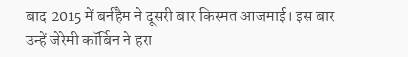बाद 2015 में बर्नहैम ने दूसरी बार किस्मत आजमाई। इस बार उन्हें जेरेमी कॉर्बिन ने हरा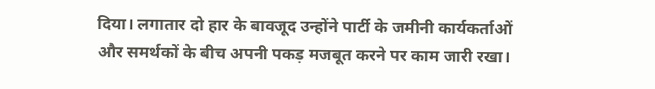दिया। लगातार दो हार के बावजूद उन्होंने पार्टी के जमीनी कार्यकर्ताओं और समर्थकों के बीच अपनी पकड़ मजबूत करने पर काम जारी रखा।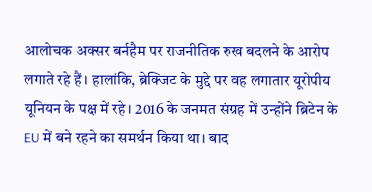आलोचक अक्सर बर्नहैम पर राजनीतिक रुख बदलने के आरोप लगाते रहे हैं। हालांकि, ब्रेक्जिट के मुद्दे पर वह लगातार यूरोपीय यूनियन के पक्ष में रहे। 2016 के जनमत संग्रह में उन्होंने ब्रिटेन के EU में बने रहने का समर्थन किया था। बाद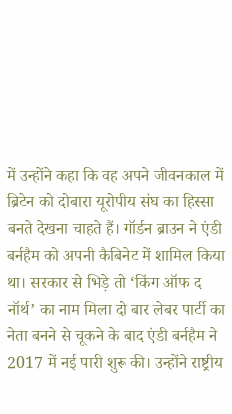में उन्होंने कहा कि वह अपने जीवनकाल में ब्रिटेन को दोबारा यूरोपीय संघ का हिस्सा बनते देखना चाहते हैं। गॉर्डन ब्राउन ने एंडी बर्नहैम को अपनी कैबिनेट में शामिल किया था। सरकार से भिड़े तो ‘किंग ऑफ द नॉर्थ’ का नाम मिला दो बार लेबर पार्टी का नेता बनने से चूकने के बाद एंडी बर्नहैम ने 2017 में नई पारी शुरू की। उन्होंने राष्ट्रीय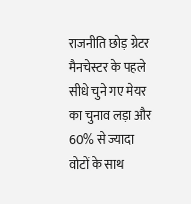राजनीति छोड़ ग्रेटर मैनचेस्टर के पहले सीधे चुने गए मेयर का चुनाव लड़ा और 60% से ज्यादा वोटों के साथ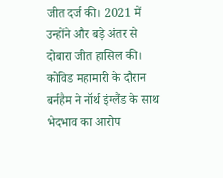जीत दर्ज की। 2021 में उन्होंने और बड़े अंतर से दोबारा जीत हासिल की। कोविड महामारी के दौरान बर्नहैम ने नॉर्थ इंग्लैंड के साथ भेदभाव का आरोप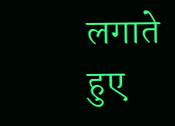लगाते हुए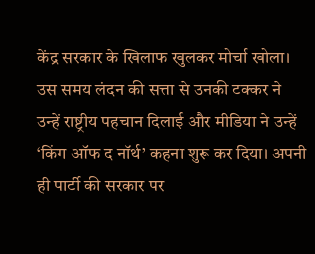केंद्र सरकार के खिलाफ खुलकर मोर्चा खोला। उस समय लंदन की सत्ता से उनकी टक्कर ने उन्हें राष्ट्रीय पहचान दिलाई और मीडिया ने उन्हें ‘किंग ऑफ द नॉर्थ’ कहना शुरू कर दिया। अपनी ही पार्टी की सरकार पर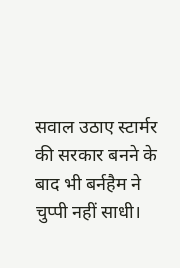सवाल उठाए स्टार्मर की सरकार बनने के बाद भी बर्नहैम ने चुप्पी नहीं साधी।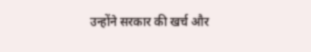उन्होंने सरकार की खर्च और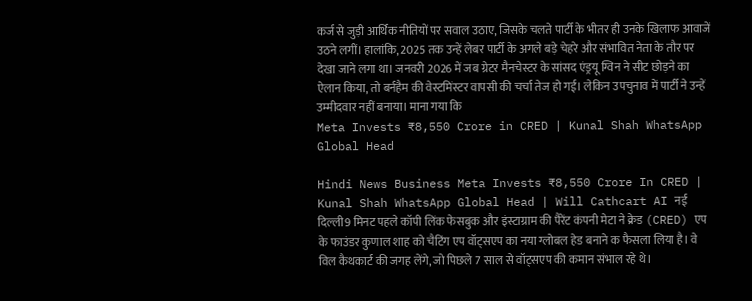कर्ज से जुड़ी आर्थिक नीतियों पर सवाल उठाए, जिसके चलते पार्टी के भीतर ही उनके खिलाफ आवाजें उठने लगीं। हालांकि, 2025 तक उन्हें लेबर पार्टी के अगले बड़े चेहरे और संभावित नेता के तौर पर देखा जाने लगा था। जनवरी 2026 में जब ग्रेटर मैनचेस्टर के सांसद एंड्रयू ग्विन ने सीट छोड़ने का ऐलान किया, तो बर्नहैम की वेस्टमिंस्टर वापसी की चर्चा तेज हो गई। लेकिन उपचुनाव में पार्टी ने उन्हें उम्मीदवार नहीं बनाया। माना गया कि
Meta Invests ₹8,550 Crore in CRED | Kunal Shah WhatsApp Global Head

Hindi News Business Meta Invests ₹8,550 Crore In CRED | Kunal Shah WhatsApp Global Head | Will Cathcart AI नई दिल्ली9 मिनट पहले कॉपी लिंक फेसबुक और इंस्टाग्राम की पैरेंट कंपनी मेटा ने क्रेड (CRED) एप के फाउंडर कुणाल शाह को चैटिंग एप वॉट्सएप का नया ग्लोबल हेड बनाने क फैसला लिया है। वे विल कैथकार्ट की जगह लेंगे, जो पिछले 7 साल से वॉट्सएप की कमान संभाल रहे थे।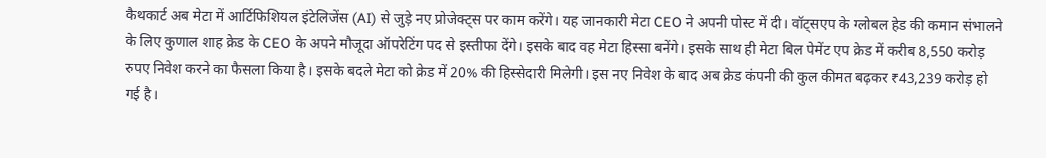कैथकार्ट अब मेटा में आर्टिफिशियल इंटेलिजेंस (AI) से जुड़े नए प्रोजेक्ट्स पर काम करेंगे। यह जानकारी मेटा CEO ने अपनी पोस्ट में दी। वॉट्सएप के ग्लोबल हेड की कमान संभालने के लिए कुणाल शाह क्रेड के CEO के अपने मौजूदा ऑपरेटिंग पद से इस्तीफा देंगे। इसके बाद वह मेटा हिस्सा बनेंगे। इसके साथ ही मेटा बिल पेमेंट एप क्रेड में करीब 8,550 करोड़ रुपए निवेश करने का फैसला किया है। इसके बदले मेटा को क्रेड में 20% की हिस्सेदारी मिलेगी। इस नए निवेश के बाद अब क्रेड कंपनी की कुल कीमत बढ़कर ₹43,239 करोड़ हो गई है।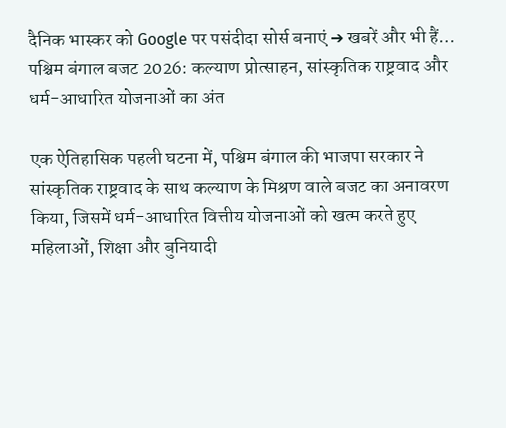दैनिक भास्कर को Google पर पसंदीदा सोर्स बनाएं ➔ खबरें और भी हैं…
पश्चिम बंगाल बजट 2026: कल्याण प्रोत्साहन, सांस्कृतिक राष्ट्रवाद और धर्म-आधारित योजनाओं का अंत

एक ऐतिहासिक पहली घटना में, पश्चिम बंगाल की भाजपा सरकार ने सांस्कृतिक राष्ट्रवाद के साथ कल्याण के मिश्रण वाले बजट का अनावरण किया, जिसमें धर्म-आधारित वित्तीय योजनाओं को खत्म करते हुए महिलाओं, शिक्षा और बुनियादी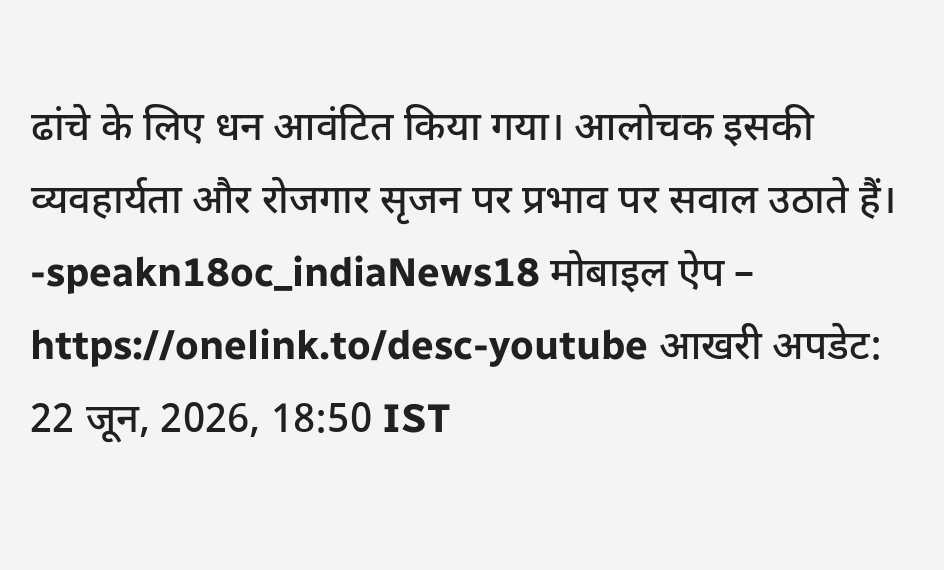ढांचे के लिए धन आवंटित किया गया। आलोचक इसकी व्यवहार्यता और रोजगार सृजन पर प्रभाव पर सवाल उठाते हैं। -speakn18oc_indiaNews18 मोबाइल ऐप – https://onelink.to/desc-youtube आखरी अपडेट: 22 जून, 2026, 18:50 IST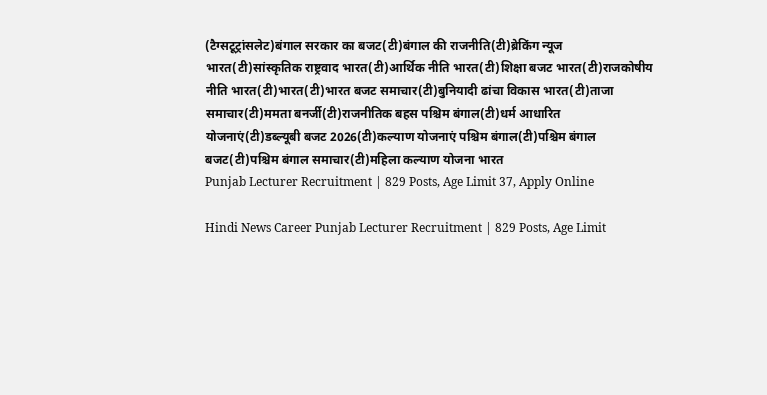(टैग्सटूट्रांसलेट)बंगाल सरकार का बजट(टी)बंगाल की राजनीति(टी)ब्रेकिंग न्यूज भारत(टी)सांस्कृतिक राष्ट्रवाद भारत(टी)आर्थिक नीति भारत(टी)शिक्षा बजट भारत(टी)राजकोषीय नीति भारत(टी)भारत(टी)भारत बजट समाचार(टी)बुनियादी ढांचा विकास भारत(टी)ताजा समाचार(टी)ममता बनर्जी(टी)राजनीतिक बहस पश्चिम बंगाल(टी)धर्म आधारित योजनाएं(टी)डब्ल्यूबी बजट 2026(टी)कल्याण योजनाएं पश्चिम बंगाल(टी)पश्चिम बंगाल बजट(टी)पश्चिम बंगाल समाचार(टी)महिला कल्याण योजना भारत
Punjab Lecturer Recruitment | 829 Posts, Age Limit 37, Apply Online

Hindi News Career Punjab Lecturer Recruitment | 829 Posts, Age Limit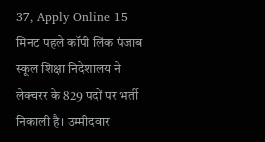37, Apply Online 15 मिनट पहले कॉपी लिंक पंजाब स्कूल शिक्षा निदेशालय ने लेक्चरर के 829 पदों पर भर्ती निकाली है। उम्मीदवार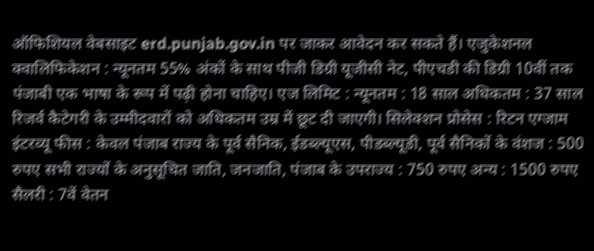ऑफिशियल वेबसाइट erd.punjab.gov.in पर जाकर आवेदन कर सकते हैं। एजुकेशनल क्वालिफिकेशन : न्यूनतम 55% अंकों के साथ पीजी डिग्री यूजीसी नेट, पीएचडी की डिग्री 10वीं तक पंजाबी एक भाषा के रूप में पढ़ी होना चाहिए। एज लिमिट : न्यूनतम : 18 साल अधिकतम : 37 साल रिजर्व कैटेगरी के उम्मीदवारों को अधिकतम उम्र में छूट दी जाएगी। सिलेक्शन प्रोसेस : रिटन एग्जाम इंटरव्यू फीस : केवल पंजाब राज्य के पूर्व सैनिक, ईडब्ल्यूएस, पीडब्ल्यूडी, पूर्व सैनिकों के वंशज : 500 रुपए सभी राज्यों के अनुसूचित जाति, जनजाति, पंजाब के उपराज्य : 750 रुपए अन्य : 1500 रुपए सैलरी : 7वें वेतन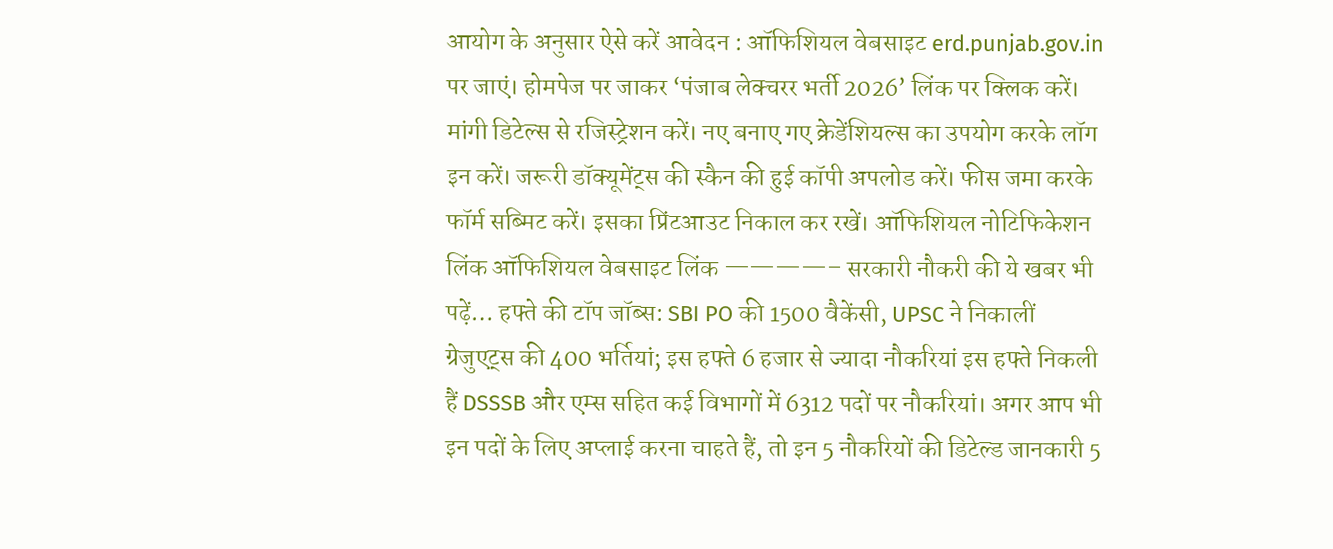आयोग के अनुसार ऐसे करें आवेदन : ऑफिशियल वेबसाइट erd.punjab.gov.in पर जाएं। होमपेज पर जाकर ‘पंजाब लेक्चरर भर्ती 2026’ लिंक पर क्लिक करें। मांगी डिटेल्स से रजिस्ट्रेशन करें। नए बनाए गए क्रेडेंशियल्स का उपयोग करके लॉग इन करें। जरूरी डॉक्यूमेंट्स की स्कैन की हुई कॉपी अपलोड करें। फीस जमा करके फॉर्म सब्मिट करें। इसका प्रिंटआउट निकाल कर रखें। ऑफिशियल नोटिफिकेशन लिंक ऑफिशियल वेबसाइट लिंक ————– सरकारी नौकरी की ये खबर भी पढ़ें… हफ्ते की टॉप जॉब्स: SBI PO की 1500 वैकेंसी, UPSC ने निकालीं ग्रेजुएट्स की 400 भर्तियां; इस हफ्ते 6 हजार से ज्यादा नौकरियां इस हफ्ते निकली हैं DSSSB और एम्स सहित कई विभागों में 6312 पदों पर नौकरियां। अगर आप भी इन पदों के लिए अप्लाई करना चाहते हैं, तो इन 5 नौकरियों की डिटेल्ड जानकारी 5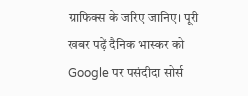ग्राफिक्स के जरिए जानिए। पूरी खबर पढ़ें दैनिक भास्कर को Google पर पसंदीदा सोर्स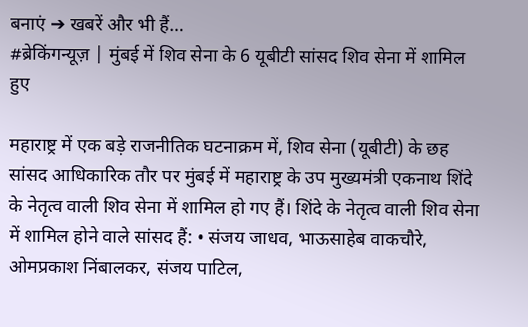बनाएं ➔ खबरें और भी हैं…
#ब्रेकिंगन्यूज़ | मुंबई में शिव सेना के 6 यूबीटी सांसद शिव सेना में शामिल हुए

महाराष्ट्र में एक बड़े राजनीतिक घटनाक्रम में, शिव सेना (यूबीटी) के छह सांसद आधिकारिक तौर पर मुंबई में महाराष्ट्र के उप मुख्यमंत्री एकनाथ शिंदे के नेतृत्व वाली शिव सेना में शामिल हो गए हैं। शिंदे के नेतृत्व वाली शिव सेना में शामिल होने वाले सांसद हैं: • संजय जाधव, भाऊसाहेब वाकचौरे, ओमप्रकाश निंबालकर, संजय पाटिल,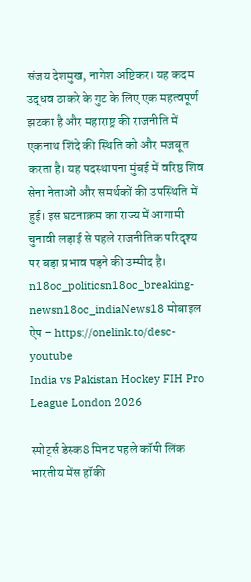संजय देशमुख, नागेश अष्टिकर। यह कदम उद्धव ठाकरे के गुट के लिए एक महत्वपूर्ण झटका है और महाराष्ट्र की राजनीति में एकनाथ शिंदे की स्थिति को और मजबूत करता है। यह पदस्थापना मुंबई में वरिष्ठ शिव सेना नेताओं और समर्थकों की उपस्थिति में हुई। इस घटनाक्रम का राज्य में आगामी चुनावी लड़ाई से पहले राजनीतिक परिदृश्य पर बड़ा प्रभाव पड़ने की उम्मीद है। n18oc_politicsn18oc_breaking-newsn18oc_indiaNews18 मोबाइल ऐप – https://onelink.to/desc-youtube
India vs Pakistan Hockey FIH Pro League London 2026

स्पोर्ट्स डेस्क8 मिनट पहले कॉपी लिंक भारतीय मेंस हॉकी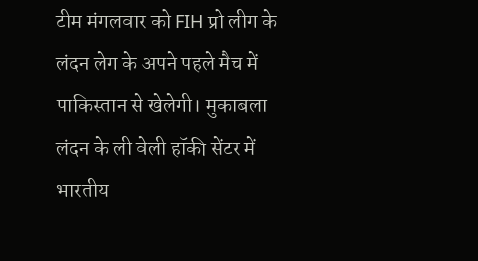टीम मंगलवार को FIH प्रो लीग के लंदन लेग के अपने पहले मैच में पाकिस्तान से खेलेगी। मुकाबला लंदन के ली वेली हॉकी सेंटर में भारतीय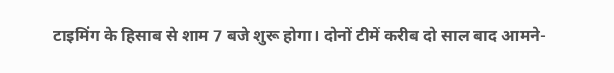टाइमिंग के हिसाब से शाम 7 बजे शुरू होगा। दोनों टीमें करीब दो साल बाद आमने-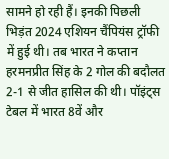सामने हो रही हैं। इनकी पिछली भिड़ंत 2024 एशियन चैंपियंस ट्रॉफी में हुई थी। तब भारत ने कप्तान हरमनप्रीत सिंह के 2 गोल की बदौलत 2-1 से जीत हासिल की थी। पॉइंट्स टेबल में भारत 8वें और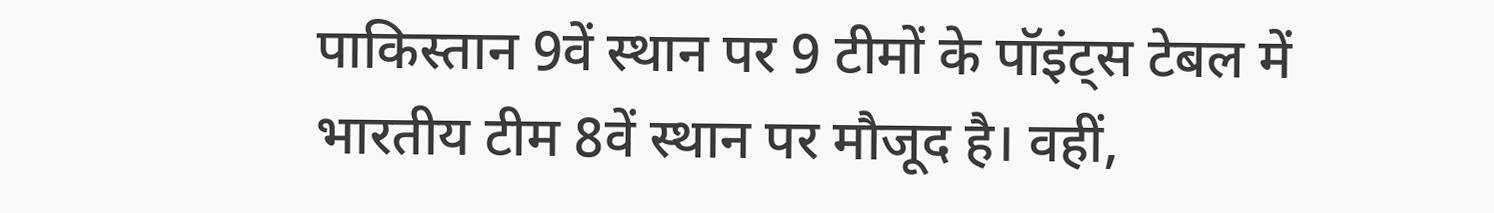पाकिस्तान 9वें स्थान पर 9 टीमों के पॉइंट्स टेबल में भारतीय टीम 8वें स्थान पर मौजूद है। वहीं,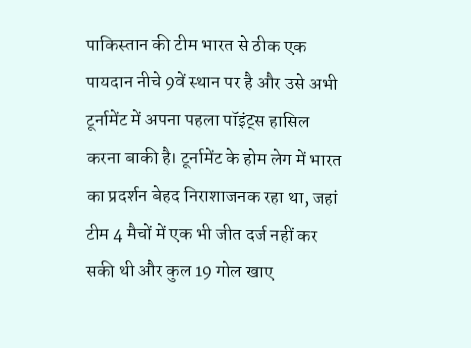पाकिस्तान की टीम भारत से ठीक एक पायदान नीचे 9वें स्थान पर है और उसे अभी टूर्नामेंट में अपना पहला पॉइंट्स हासिल करना बाकी है। टूर्नामेंट के होम लेग में भारत का प्रदर्शन बेहद निराशाजनक रहा था, जहां टीम 4 मैचों में एक भी जीत दर्ज नहीं कर सकी थी और कुल 19 गोल खाए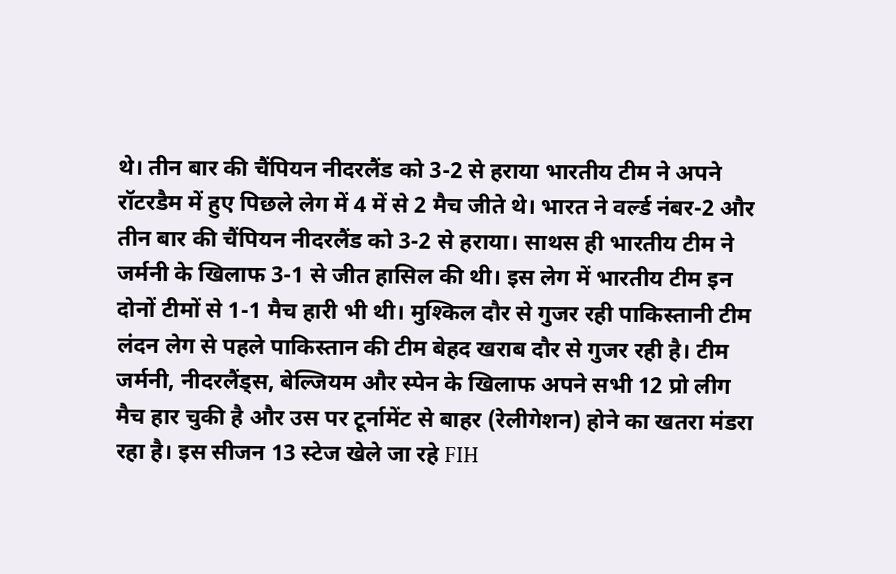थे। तीन बार की चैंपियन नीदरलैंड को 3-2 से हराया भारतीय टीम ने अपने रॉटरडैम में हुए पिछले लेग में 4 में से 2 मैच जीते थे। भारत ने वर्ल्ड नंबर-2 और तीन बार की चैंपियन नीदरलैंड को 3-2 से हराया। साथस ही भारतीय टीम ने जर्मनी के खिलाफ 3-1 से जीत हासिल की थी। इस लेग में भारतीय टीम इन दोनों टीमों से 1-1 मैच हारी भी थी। मुश्किल दौर से गुजर रही पाकिस्तानी टीम लंदन लेग से पहले पाकिस्तान की टीम बेहद खराब दौर से गुजर रही है। टीम जर्मनी, नीदरलैंड्स, बेल्जियम और स्पेन के खिलाफ अपने सभी 12 प्रो लीग मैच हार चुकी है और उस पर टूर्नामेंट से बाहर (रेलीगेशन) होने का खतरा मंडरा रहा है। इस सीजन 13 स्टेज खेले जा रहे FIH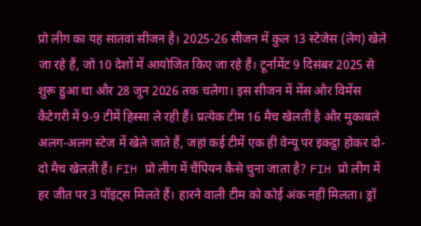प्रो लीग का यह सातवां सीजन है। 2025-26 सीजन में कुल 13 स्टेजेस (लेग) खेले जा रहे हैं, जो 10 देशों में आयोजित किए जा रहे हैं। टूर्नामेंट 9 दिसंबर 2025 से शुरू हुआ था और 28 जून 2026 तक चलेगा। इस सीजन में मेंस और विमेंस कैटेगरी में 9-9 टीमें हिस्सा ले रही हैं। प्रत्येक टीम 16 मैच खेलती है और मुकाबले अलग-अलग स्टेज में खेले जाते हैं, जहां कई टीमें एक ही वेन्यू पर इकट्ठा होकर दो-दो मैच खेलती हैं। FIH प्रो लीग में चैंपियन कैसे चुना जाता है? FIH प्रो लीग में हर जीत पर 3 पॉइंट्स मिलते हैं। हारने वाली टीम को कोई अंक नहीं मिलता। ड्रॉ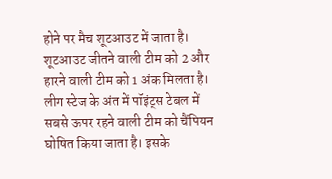होने पर मैच शूटआउट में जाता है। शूटआउट जीतने वाली टीम को 2 और हारने वाली टीम को 1 अंक मिलता है। लीग स्टेज के अंत में पॉइंट्स टेबल में सबसे ऊपर रहने वाली टीम को चैंपियन घोषित किया जाता है। इसके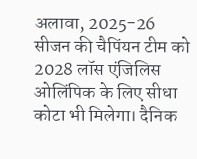अलावा, 2025-26 सीजन की चैपिंयन टीम को 2028 लॉस एंजिलिस ओलिंपिक के लिए सीधा कोटा भी मिलेगा। दैनिक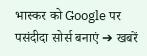भास्कर को Google पर पसंदीदा सोर्स बनाएं ➔ खबरें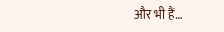और भी हैं…